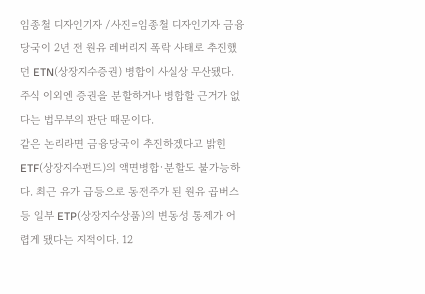임종철 디자인기자 /사진=임종철 디자인기자 금융당국이 2년 전 원유 레버리지 폭락 사태로 추진했던 ETN(상장지수증권) 병합이 사실상 무산됐다. 주식 이외엔 증권을 분할하거나 병합할 근거가 없다는 법무부의 판단 때문이다.
같은 논리라면 금융당국이 추진하겠다고 밝힌 ETF(상장지수펀드)의 액면병합·분할도 불가능하다. 최근 유가 급등으로 동전주가 된 원유 곱버스 등 일부 ETP(상장지수상품)의 변동성 통제가 어렵게 됐다는 지적이다. 12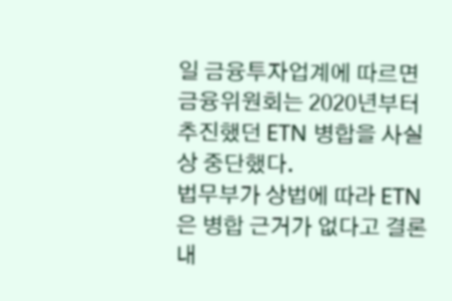일 금융투자업계에 따르면 금융위원회는 2020년부터 추진했던 ETN 병합을 사실상 중단했다.
법무부가 상법에 따라 ETN은 병합 근거가 없다고 결론 내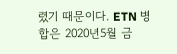렸기 때문이다. ETN 병합은 2020년5월 금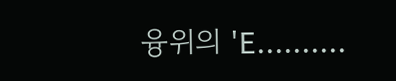융위의 'E..........